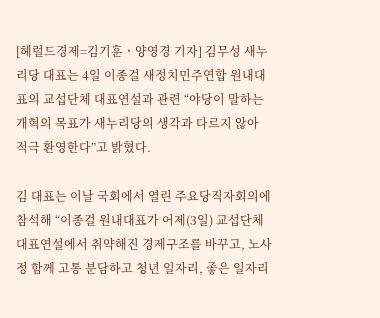[헤럴드경제=김기훈ㆍ양영경 기자] 김무성 새누리당 대표는 4일 이종걸 새정치민주연합 원내대표의 교섭단체 대표연설과 관련 “야당이 말하는 개혁의 목표가 새누리당의 생각과 다르지 않아 적극 환영한다”고 밝혔다.

김 대표는 이날 국회에서 열린 주요당직자회의에 참석해 “이종걸 원내대표가 어제(3일) 교섭단체 대표연설에서 취약해진 경제구조를 바꾸고, 노사정 함께 고통 분담하고 청년 일자리, 좋은 일자리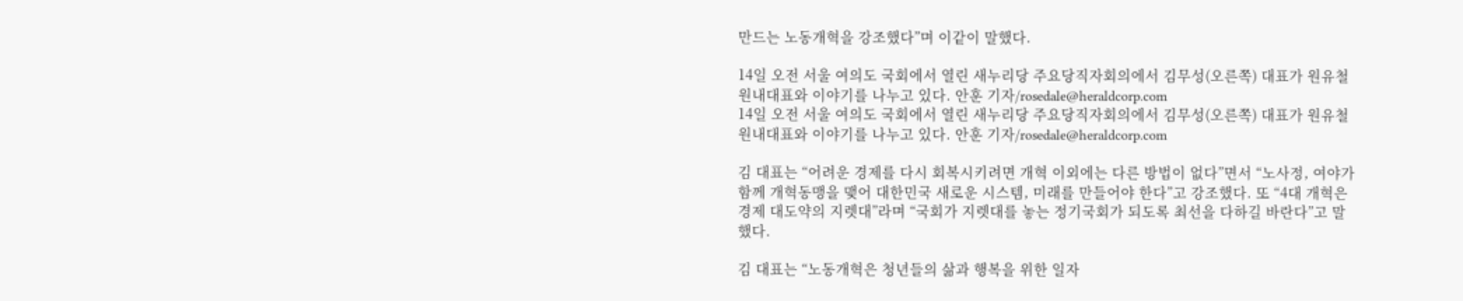만드는 노동개혁을 강조했다”며 이같이 말했다.

14일 오전 서울 여의도 국회에서 열린 새누리당 주요당직자회의에서 김무성(오른쪽) 대표가 원유철 원내대표와 이야기를 나누고 있다. 안훈 기자/rosedale@heraldcorp.com
14일 오전 서울 여의도 국회에서 열린 새누리당 주요당직자회의에서 김무성(오른쪽) 대표가 원유철 원내대표와 이야기를 나누고 있다. 안훈 기자/rosedale@heraldcorp.com

김 대표는 “어려운 경제를 다시 회복시키려면 개혁 이외에는 다른 방법이 없다”면서 “노사정, 여야가 함께 개혁동맹을 맺어 대한민국 새로운 시스템, 미래를 만들어야 한다”고 강조했다. 또 “4대 개혁은 경제 대도약의 지렛대”라며 “국회가 지렛대를 놓는 정기국회가 되도록 최선을 다하길 바란다”고 말했다.

김 대표는 “노동개혁은 청년들의 삶과 행복을 위한 일자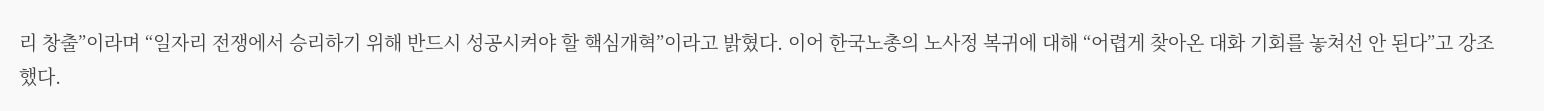리 창출”이라며 “일자리 전쟁에서 승리하기 위해 반드시 성공시켜야 할 핵심개혁”이라고 밝혔다. 이어 한국노총의 노사정 복귀에 대해 “어렵게 찾아온 대화 기회를 놓쳐선 안 된다”고 강조했다.